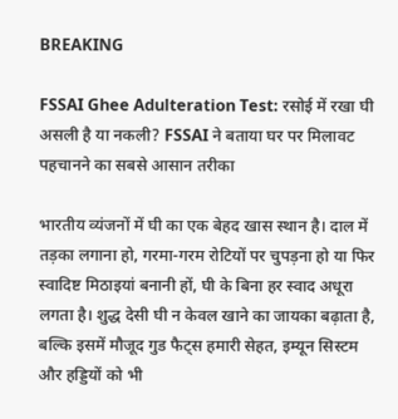BREAKING

FSSAI Ghee Adulteration Test: रसोई में रखा घी असली है या नकली? FSSAI ने बताया घर पर मिलावट पहचानने का सबसे आसान तरीका

भारतीय व्यंजनों में घी का एक बेहद खास स्थान है। दाल में तड़का लगाना हो, गरमा-गरम रोटियों पर चुपड़ना हो या फिर स्वादिष्ट मिठाइयां बनानी हों, घी के बिना हर स्वाद अधूरा लगता है। शुद्ध देसी घी न केवल खाने का जायका बढ़ाता है, बल्कि इसमें मौजूद गुड फैट्स हमारी सेहत, इम्यून सिस्टम और हड्डियों को भी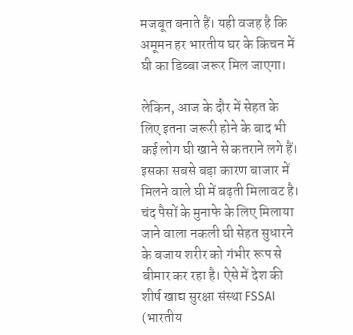मजबूत बनाते हैं। यही वजह है कि अमूमन हर भारतीय घर के किचन में घी का डिब्बा जरूर मिल जाएगा।

लेकिन, आज के दौर में सेहत के लिए इतना जरूरी होने के बाद भी कई लोग घी खाने से कतराने लगे हैं। इसका सबसे बड़ा कारण बाजार में मिलने वाले घी में बढ़ती मिलावट है। चंद पैसों के मुनाफे के लिए मिलाया जाने वाला नकली घी सेहत सुधारने के बजाय शरीर को गंभीर रूप से बीमार कर रहा है। ऐसे में देश की शीर्ष खाद्य सुरक्षा संस्था FSSAI (भारतीय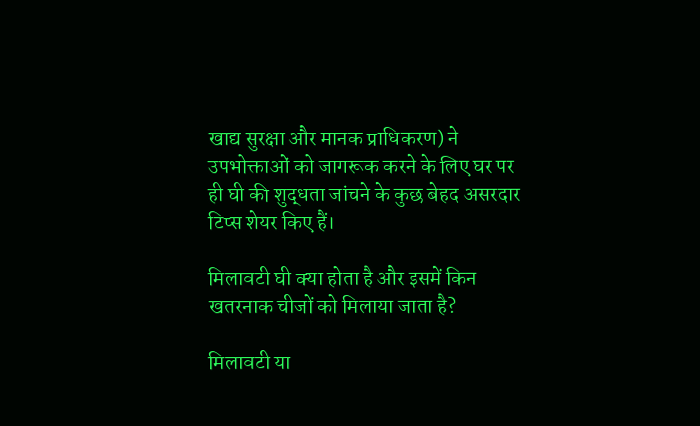खाद्य सुरक्षा और मानक प्राधिकरण) ने उपभोक्ताओं को जागरूक करने के लिए घर पर ही घी की शुद्धता जांचने के कुछ बेहद असरदार टिप्स शेयर किए हैं।

मिलावटी घी क्या होता है और इसमें किन खतरनाक चीजों को मिलाया जाता है?

मिलावटी या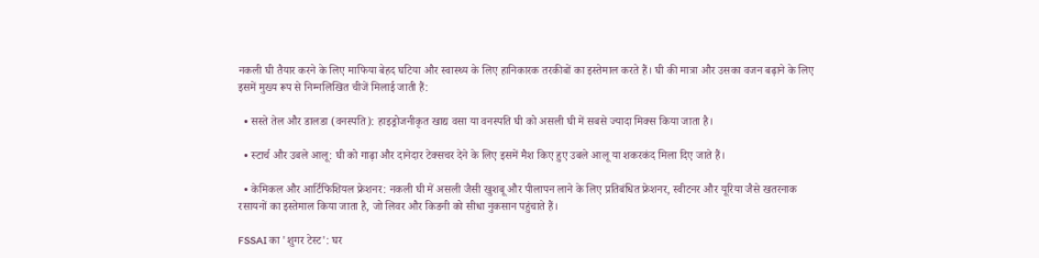नकली घी तैयार करने के लिए माफिया बेहद घटिया और स्वास्थ्य के लिए हानिकारक तरकीबों का इस्तेमाल करते हैं। घी की मात्रा और उसका वजन बढ़ाने के लिए इसमें मुख्य रूप से निम्नलिखित चीजें मिलाई जाती हैं:

  • सस्ते तेल और डालडा (वनस्पति): हाइड्रोजनीकृत खाद्य वसा या वनस्पति घी को असली घी में सबसे ज्यादा मिक्स किया जाता है।

  • स्टार्च और उबले आलू: घी को गाढ़ा और दानेदार टेक्सचर देने के लिए इसमें मैश किए हुए उबले आलू या शकरकंद मिला दिए जाते हैं।

  • केमिकल और आर्टिफिशियल फ्रेशनर: नकली घी में असली जैसी खुशबू और पीलापन लाने के लिए प्रतिबंधित फ्रेशनर, स्वीटनर और यूरिया जैसे खतरनाक रसायनों का इस्तेमाल किया जाता है, जो लिवर और किडनी को सीधा नुकसान पहुंचाते हैं।

FSSAI का 'शुगर टेस्ट': घर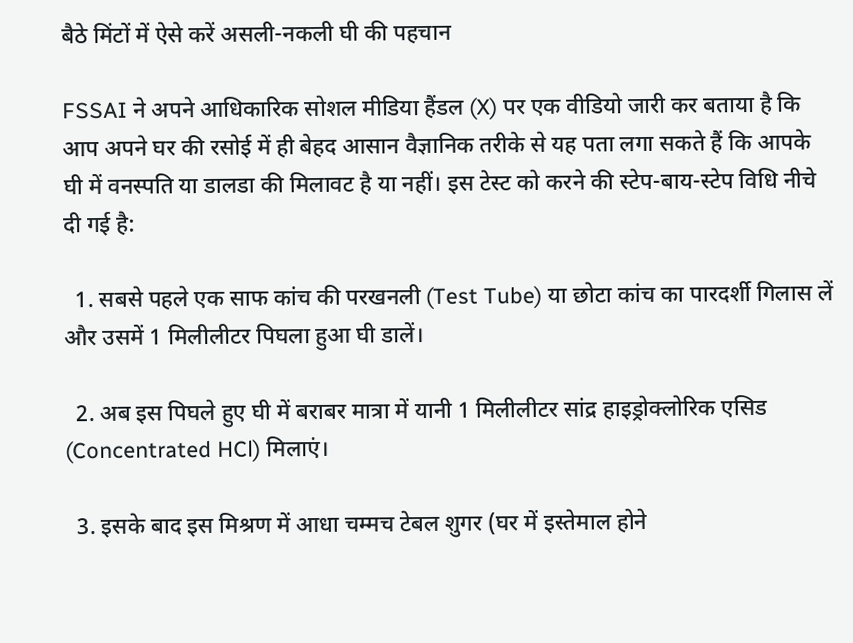बैठे मिंटों में ऐसे करें असली-नकली घी की पहचान

FSSAI ने अपने आधिकारिक सोशल मीडिया हैंडल (X) पर एक वीडियो जारी कर बताया है कि आप अपने घर की रसोई में ही बेहद आसान वैज्ञानिक तरीके से यह पता लगा सकते हैं कि आपके घी में वनस्पति या डालडा की मिलावट है या नहीं। इस टेस्ट को करने की स्टेप-बाय-स्टेप विधि नीचे दी गई है:

  1. सबसे पहले एक साफ कांच की परखनली (Test Tube) या छोटा कांच का पारदर्शी गिलास लें और उसमें 1 मिलीलीटर पिघला हुआ घी डालें।

  2. अब इस पिघले हुए घी में बराबर मात्रा में यानी 1 मिलीलीटर सांद्र हाइड्रोक्लोरिक एसिड (Concentrated HCl) मिलाएं।

  3. इसके बाद इस मिश्रण में आधा चम्मच टेबल शुगर (घर में इस्तेमाल होने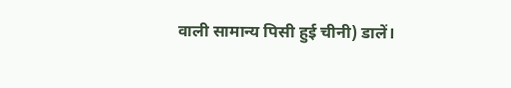वाली सामान्य पिसी हुई चीनी) डालें।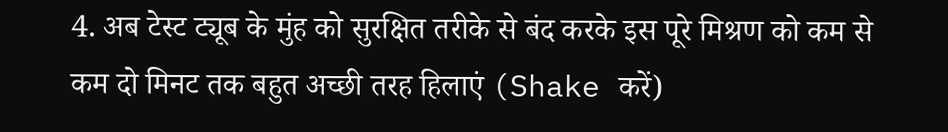4. अब टेस्ट ट्यूब के मुंह को सुरक्षित तरीके से बंद करके इस पूरे मिश्रण को कम से कम दो मिनट तक बहुत अच्छी तरह हिलाएं (Shake करें)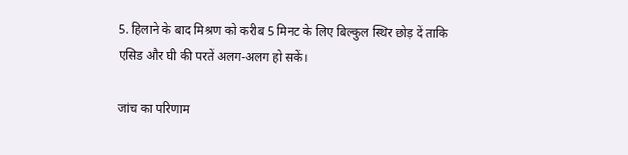5. हिलाने के बाद मिश्रण को करीब 5 मिनट के लिए बिल्कुल स्थिर छोड़ दें ताकि एसिड और घी की परतें अलग-अलग हो सकें।

जांच का परिणाम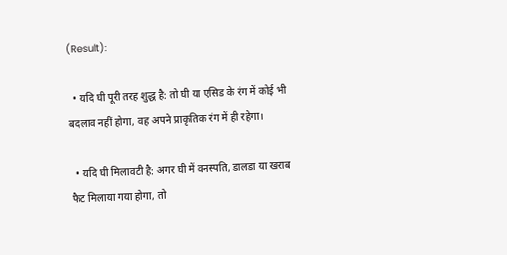(Result):

  • यदि घी पूरी तरह शुद्ध है: तो घी या एसिड के रंग में कोई भी बदलाव नहीं होगा, वह अपने प्राकृतिक रंग में ही रहेगा।

  • यदि घी मिलावटी है: अगर घी में वनस्पति, डालडा या खराब फैट मिलाया गया होगा, तो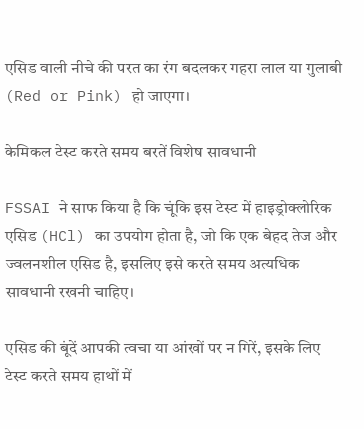एसिड वाली नीचे की परत का रंग बदलकर गहरा लाल या गुलाबी (Red or Pink) हो जाएगा।

केमिकल टेस्ट करते समय बरतें विशेष सावधानी

FSSAI ने साफ किया है कि चूंकि इस टेस्ट में हाइड्रोक्लोरिक एसिड (HCl) का उपयोग होता है, जो कि एक बेहद तेज और ज्वलनशील एसिड है, इसलिए इसे करते समय अत्यधिक सावधानी रखनी चाहिए।

एसिड की बूंदें आपकी त्वचा या आंखों पर न गिरें, इसके लिए टेस्ट करते समय हाथों में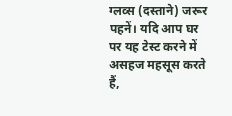ग्लव्स (दस्ताने) जरूर पहनें। यदि आप घर पर यह टेस्ट करने में असहज महसूस करते हैं,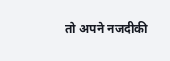तो अपने नजदीकी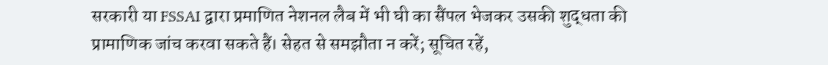सरकारी या FSSAI द्वारा प्रमाणित नेशनल लैब में भी घी का सैंपल भेजकर उसकी शुद्धता की प्रामाणिक जांच करवा सकते हैं। सेहत से समझौता न करें; सूचित रहें,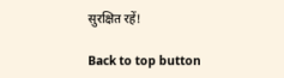सुरक्षित रहें!

Back to top button